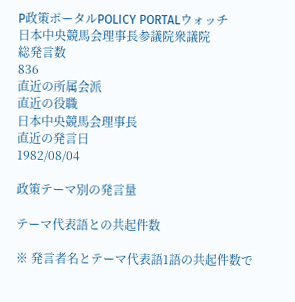P政策ポータルPOLICY PORTALウォッチ
日本中央競馬会理事長参議院衆議院
総発言数
836
直近の所属会派
直近の役職
日本中央競馬会理事長
直近の発言日
1982/08/04

政策テーマ別の発言量

テーマ代表語との共起件数

※ 発言者名とテーマ代表語1語の共起件数で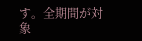す。全期間が対象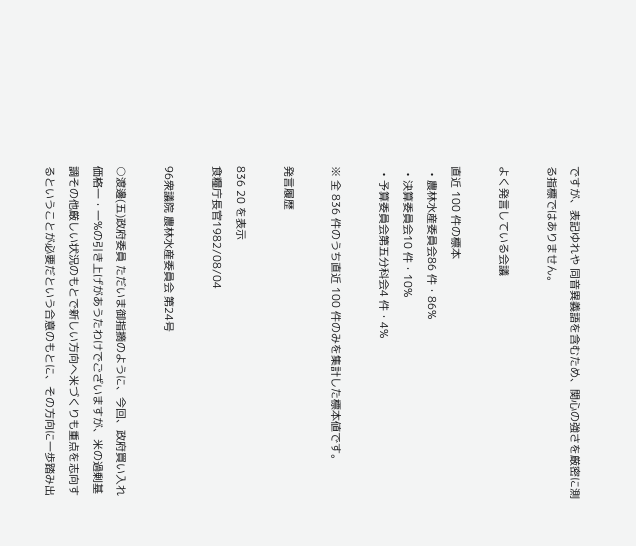ですが、表記ゆれや 同音異義語を含むため、関心の強さを厳密に測る指標ではありません。

よく発言している会議

直近 100 件の標本
  • 農林水産委員会86 件・86%
  • 決算委員会10 件・10%
  • 予算委員会第五分科会4 件・4%

※ 全 836 件のうち直近 100 件のみを集計した標本値です。

発言履歴

836 20 を表示
食糧庁長官1982/08/04

96衆議院 農林水産委員会 第24号

○渡邊(五)政府委員 ただいま御指摘のように、今回、政府買い入れ価格一・一%の引き上げがあうたわけでございますが、米の過剰基調その他厳しい状況のもとで新しい方向へ米づくりも重点を志向するということが必要だという合意のもとに、その方向に一歩踏み出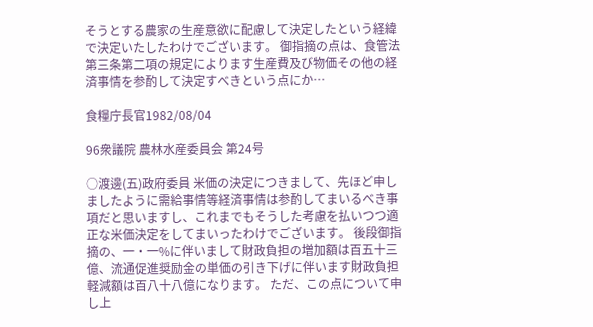そうとする農家の生産意欲に配慮して決定したという経緯で決定いたしたわけでございます。 御指摘の点は、食管法第三条第二項の規定によります生産費及び物価その他の経済事情を参酌して決定すべきという点にか…

食糧庁長官1982/08/04

96衆議院 農林水産委員会 第24号

○渡邊(五)政府委員 米価の決定につきまして、先ほど申しましたように需給事情等経済事情は参酌してまいるべき事項だと思いますし、これまでもそうした考慮を払いつつ適正な米価決定をしてまいったわけでございます。 後段御指摘の、一・一%に伴いまして財政負担の増加額は百五十三億、流通促進奨励金の単価の引き下げに伴います財政負担軽減額は百八十八億になります。 ただ、この点について申し上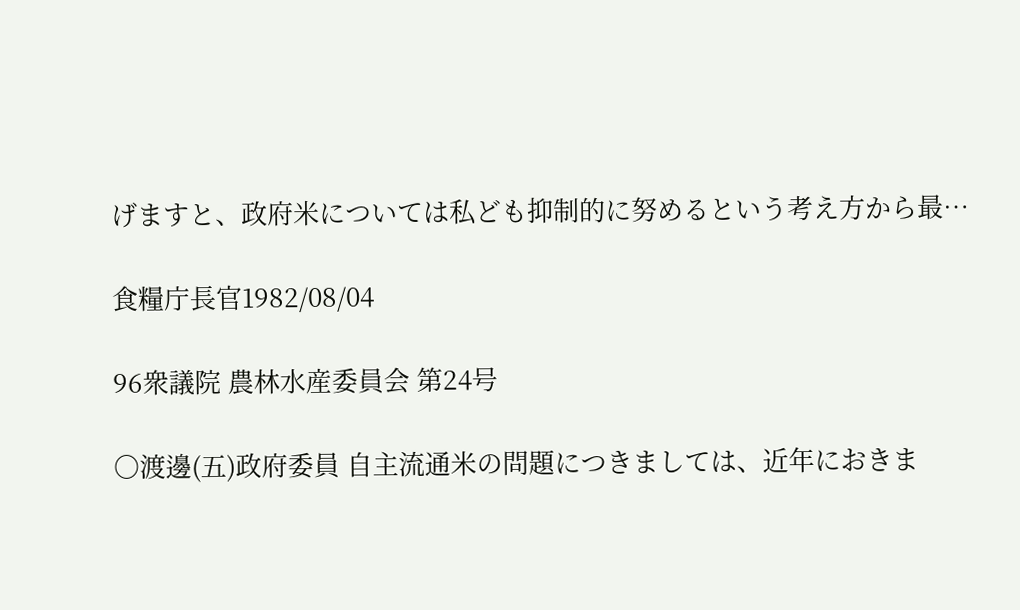げますと、政府米については私ども抑制的に努めるという考え方から最…

食糧庁長官1982/08/04

96衆議院 農林水産委員会 第24号

○渡邊(五)政府委員 自主流通米の問題につきましては、近年におきま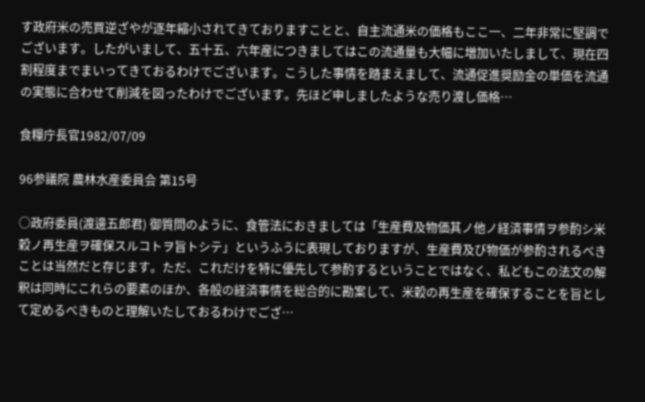す政府米の売買逆ざやが逐年縮小されてきておりますことと、自主流通米の価格もここ一、二年非常に堅調でございます。したがいまして、五十五、六年産につきましてはこの流通量も大幅に増加いたしまして、現在四割程度までまいってきておるわけでございます。こうした事情を踏まえまして、流通促進奨励金の単価を流通の実態に合わせて削減を図ったわけでございます。先ほど申しましたような売り渡し価格…

食糧庁長官1982/07/09

96参議院 農林水産委員会 第15号

○政府委員(渡邊五郎君) 御質問のように、食管法におきましては「生産費及物価其ノ他ノ経済事情ヲ参酌シ米穀ノ再生産ヲ確保スルコトヲ旨トシテ」というふうに表現しておりますが、生産費及び物価が参酌されるべきことは当然だと存じます。ただ、これだけを特に優先して参酌するということではなく、私どもこの法文の解釈は同時にこれらの要素のほか、各般の経済事情を総合的に勘案して、米穀の再生産を確保することを旨として定めるべきものと理解いたしておるわけでござ…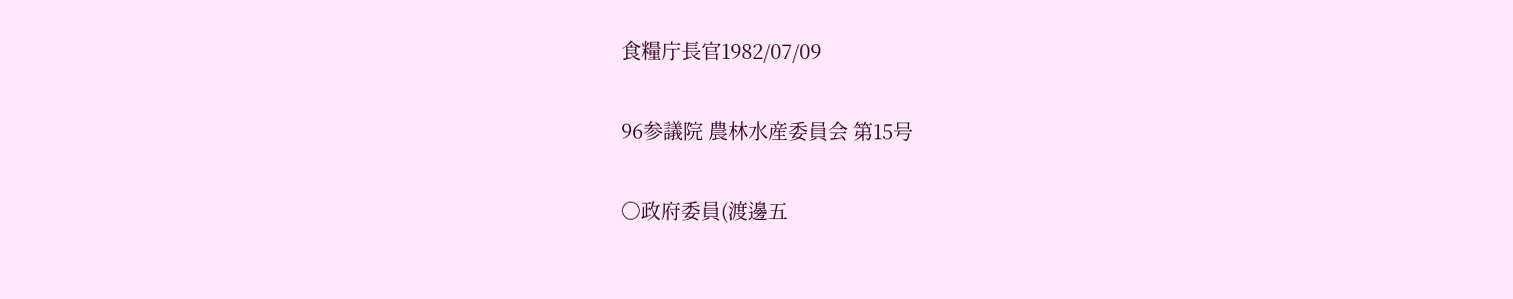食糧庁長官1982/07/09

96参議院 農林水産委員会 第15号

○政府委員(渡邊五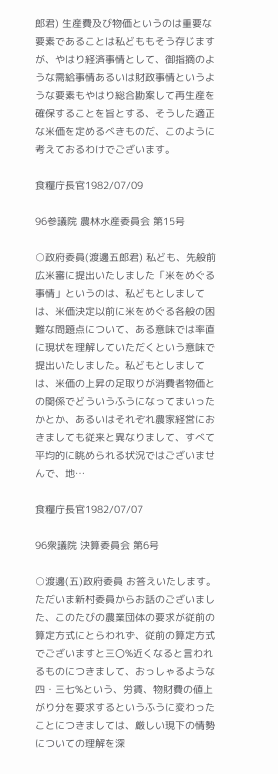郎君) 生産費及び物価というのは重要な要素であることは私どももそう存じますが、やはり経済事情として、御指摘のような需給事情あるいは財政事情というような要素もやはり総合勘案して再生産を確保することを旨とする、そうした適正な米価を定めるべきものだ、このように考えておるわけでございます。

食糧庁長官1982/07/09

96参議院 農林水産委員会 第15号

○政府委員(渡邊五郎君) 私ども、先般前広米審に提出いたしました「米をめぐる事情」というのは、私どもとしましては、米価決定以前に米をめぐる各般の困難な問題点について、ある意味では率直に現状を理解していただくという意味で提出いたしました。私どもとしましては、米価の上昇の足取りが消費者物価との関係でどういうふうになってまいったかとか、あるいはそれぞれ農家経営におきましても従来と異なりまして、すべて平均的に眺められる状況ではございませんで、地…

食糧庁長官1982/07/07

96衆議院 決算委員会 第6号

○渡邊(五)政府委員 お答えいたします。 ただいま新村委員からお話のございました、このたびの農業団体の要求が従前の算定方式にとらわれず、従前の算定方式でございますと三〇%近くなると言われるものにつきまして、おっしゃるような四・三七%という、労賃、物財費の値上がり分を要求するというふうに変わったことにつきましては、厳しい現下の情勢についての理解を深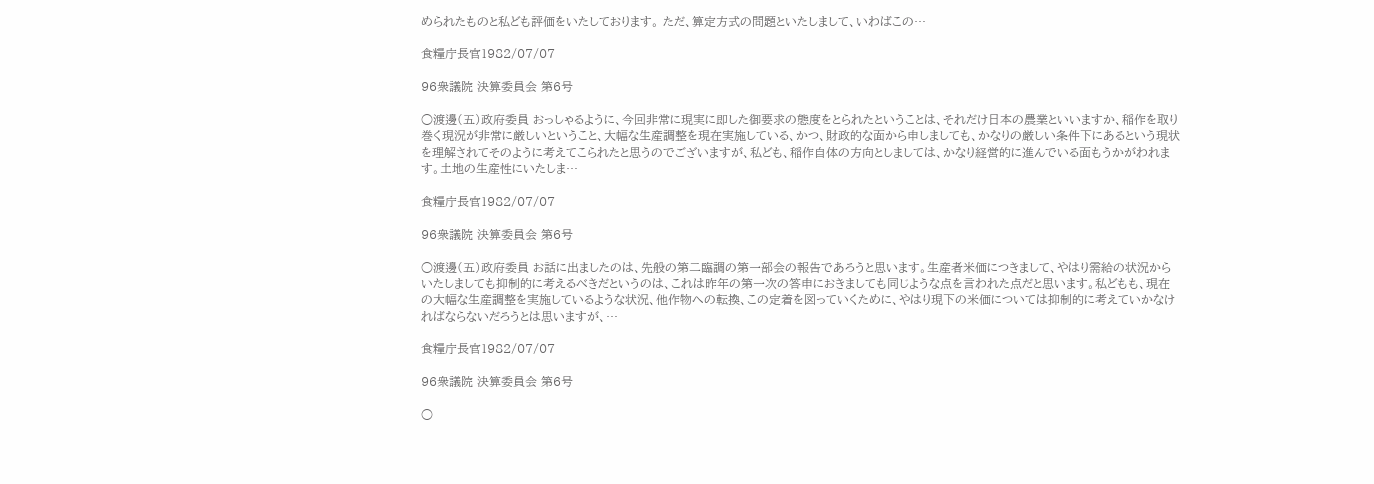められたものと私ども評価をいたしております。 ただ、算定方式の問題といたしまして、いわばこの…

食糧庁長官1982/07/07

96衆議院 決算委員会 第6号

○渡邊(五)政府委員 おっしゃるように、今回非常に現実に即した御要求の態度をとられたということは、それだけ日本の農業といいますか、稲作を取り巻く現況が非常に厳しいということ、大幅な生産調整を現在実施している、かつ、財政的な面から申しましても、かなりの厳しい条件下にあるという現状を理解されてそのように考えてこられたと思うのでございますが、私ども、稲作自体の方向としましては、かなり経営的に進んでいる面もうかがわれます。土地の生産性にいたしま…

食糧庁長官1982/07/07

96衆議院 決算委員会 第6号

○渡邊(五)政府委員 お話に出ましたのは、先般の第二臨調の第一部会の報告であろうと思います。生産者米価につきまして、やはり需給の状況からいたしましても抑制的に考えるべきだというのは、これは昨年の第一次の答申におきましても同じような点を言われた点だと思います。私どもも、現在の大幅な生産調整を実施しているような状況、他作物への転換、この定着を図っていくために、やはり現下の米価については抑制的に考えていかなければならないだろうとは思いますが、…

食糧庁長官1982/07/07

96衆議院 決算委員会 第6号

○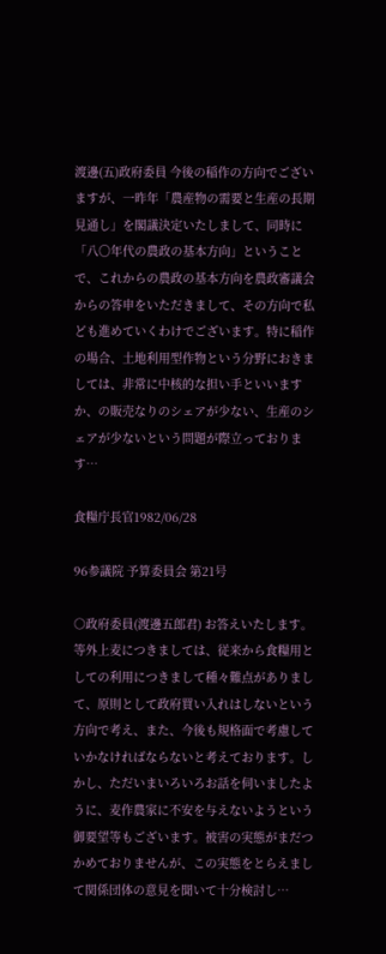渡邊(五)政府委員 今後の稲作の方向でございますが、一昨年「農産物の需要と生産の長期見通し」を閣議決定いたしまして、同時に「八〇年代の農政の基本方向」ということで、これからの農政の基本方向を農政審議会からの答申をいただきまして、その方向で私ども進めていくわけでございます。特に稲作の場合、土地利用型作物という分野におきましては、非常に中核的な担い手といいますか、の販売なりのシェアが少ない、生産のシェアが少ないという問題が際立っております…

食糧庁長官1982/06/28

96参議院 予算委員会 第21号

○政府委員(渡邊五郎君) お答えいたします。 等外上麦につきましては、従来から食糧用としての利用につきまして種々難点がありまして、原則として政府買い入れはしないという方向で考え、また、今後も規格面で考慮していかなければならないと考えております。しかし、ただいまいろいろお話を伺いましたように、麦作農家に不安を与えないようという御要望等もございます。被害の実態がまだつかめておりませんが、この実態をとらえまして関係団体の意見を聞いて十分検討し…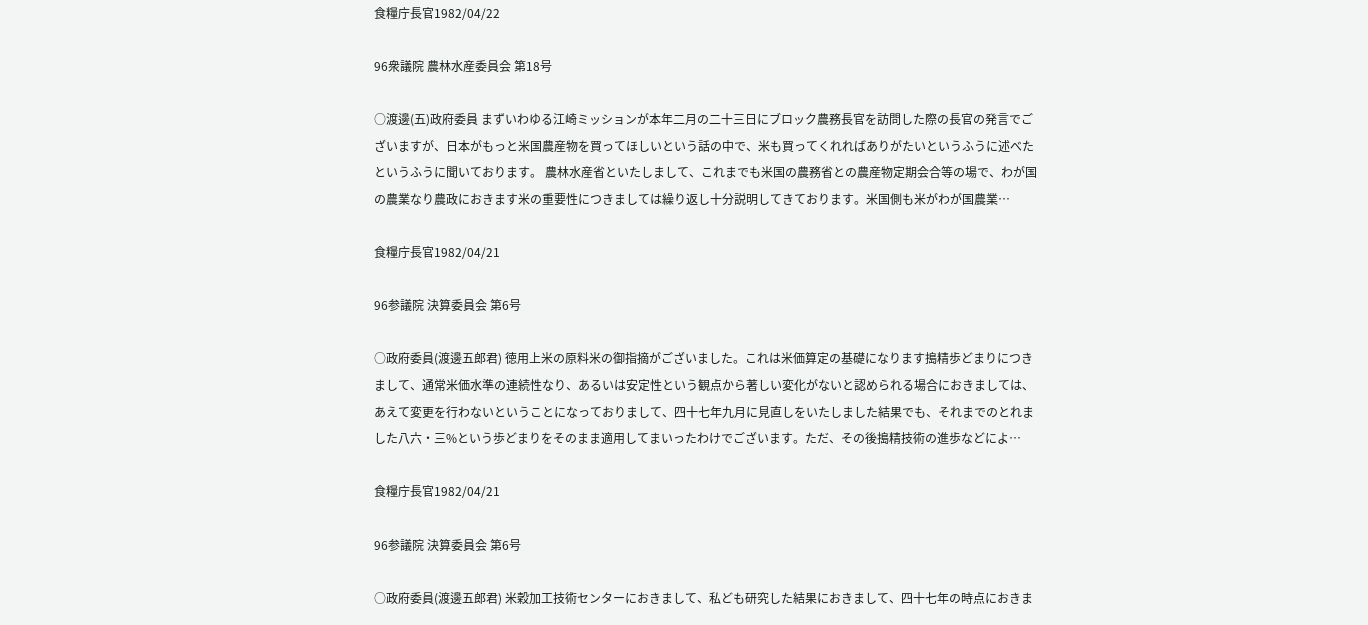食糧庁長官1982/04/22

96衆議院 農林水産委員会 第18号

○渡邊(五)政府委員 まずいわゆる江崎ミッションが本年二月の二十三日にブロック農務長官を訪問した際の長官の発言でございますが、日本がもっと米国農産物を買ってほしいという話の中で、米も買ってくれればありがたいというふうに述べたというふうに聞いております。 農林水産省といたしまして、これまでも米国の農務省との農産物定期会合等の場で、わが国の農業なり農政におきます米の重要性につきましては繰り返し十分説明してきております。米国側も米がわが国農業…

食糧庁長官1982/04/21

96参議院 決算委員会 第6号

○政府委員(渡邊五郎君) 徳用上米の原料米の御指摘がございました。これは米価算定の基礎になります搗精歩どまりにつきまして、通常米価水準の連続性なり、あるいは安定性という観点から著しい変化がないと認められる場合におきましては、あえて変更を行わないということになっておりまして、四十七年九月に見直しをいたしました結果でも、それまでのとれました八六・三%という歩どまりをそのまま適用してまいったわけでございます。ただ、その後搗精技術の進歩などによ…

食糧庁長官1982/04/21

96参議院 決算委員会 第6号

○政府委員(渡邊五郎君) 米穀加工技術センターにおきまして、私ども研究した結果におきまして、四十七年の時点におきま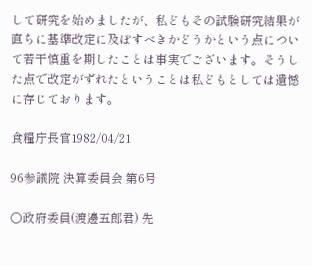して研究を始めましたが、私どもその試験研究結果が直ちに基準改定に及ぼすべきかどうかという点について若干慎重を期したことは事実でございます。そうした点で改定がずれたということは私どもとしては遺憾に存じております。

食糧庁長官1982/04/21

96参議院 決算委員会 第6号

○政府委員(渡邊五郎君) 先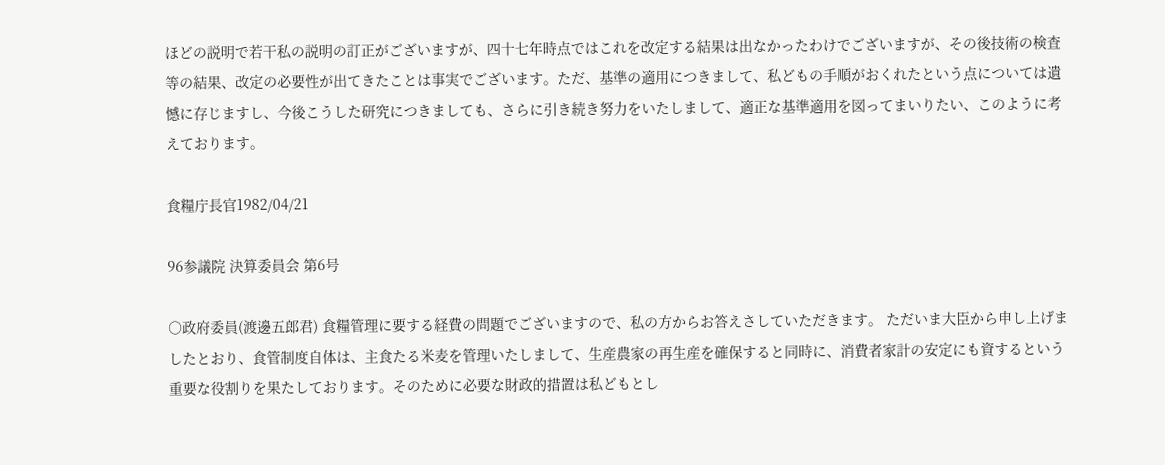ほどの説明で若干私の説明の訂正がございますが、四十七年時点ではこれを改定する結果は出なかったわけでございますが、その後技術の検査等の結果、改定の必要性が出てきたことは事実でございます。ただ、基準の適用につきまして、私どもの手順がおくれたという点については遺憾に存じますし、今後こうした研究につきましても、さらに引き続き努力をいたしまして、適正な基準適用を図ってまいりたい、このように考えております。

食糧庁長官1982/04/21

96参議院 決算委員会 第6号

○政府委員(渡邊五郎君) 食糧管理に要する経費の問題でございますので、私の方からお答えさしていただきます。 ただいま大臣から申し上げましたとおり、食管制度自体は、主食たる米麦を管理いたしまして、生産農家の再生産を確保すると同時に、消費者家計の安定にも資するという重要な役割りを果たしております。そのために必要な財政的措置は私どもとし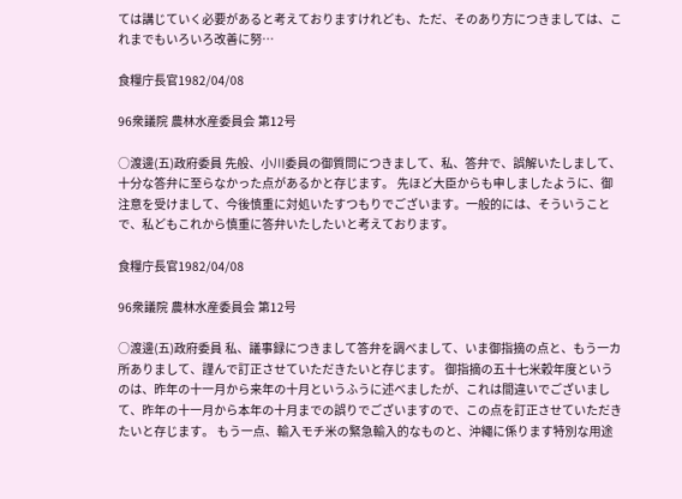ては講じていく必要があると考えておりますけれども、ただ、そのあり方につきましては、これまでもいろいろ改善に努…

食糧庁長官1982/04/08

96衆議院 農林水産委員会 第12号

○渡邊(五)政府委員 先般、小川委員の御質問につきまして、私、答弁で、誤解いたしまして、十分な答弁に至らなかった点があるかと存じます。 先ほど大臣からも申しましたように、御注意を受けまして、今後慎重に対処いたすつもりでございます。一般的には、そういうことで、私どもこれから慎重に答弁いたしたいと考えております。

食糧庁長官1982/04/08

96衆議院 農林水産委員会 第12号

○渡邊(五)政府委員 私、議事録につきまして答弁を調べまして、いま御指摘の点と、もう一カ所ありまして、謹んで訂正させていただきたいと存じます。 御指摘の五十七米穀年度というのは、昨年の十一月から来年の十月というふうに述べましたが、これは間違いでございまして、昨年の十一月から本年の十月までの誤りでございますので、この点を訂正させていただきたいと存じます。 もう一点、輸入モチ米の緊急輸入的なものと、沖繩に係ります特別な用途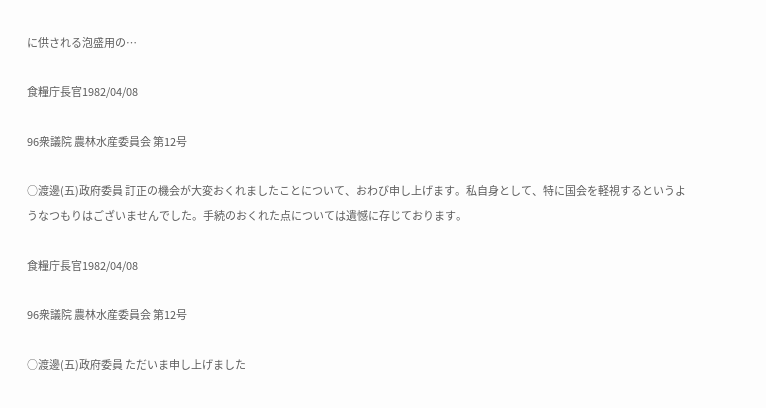に供される泡盛用の…

食糧庁長官1982/04/08

96衆議院 農林水産委員会 第12号

○渡邊(五)政府委員 訂正の機会が大変おくれましたことについて、おわび申し上げます。私自身として、特に国会を軽視するというようなつもりはございませんでした。手続のおくれた点については遺憾に存じております。

食糧庁長官1982/04/08

96衆議院 農林水産委員会 第12号

○渡邊(五)政府委員 ただいま申し上げました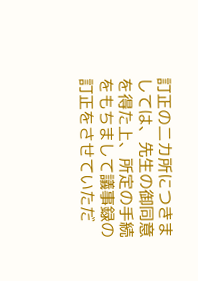訂正の二カ所につきましては、先生の御同意を得た上、所定の手続をもちまして議事録の訂正をさせていただ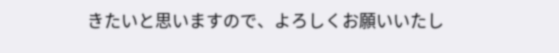きたいと思いますので、よろしくお願いいたし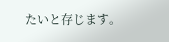たいと存じます。